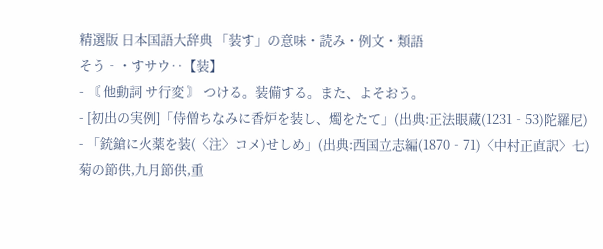精選版 日本国語大辞典 「装す」の意味・読み・例文・類語
そう‐・すサウ‥【装】
- 〘 他動詞 サ行変 〙 つける。装備する。また、よそおう。
- [初出の実例]「侍僧ちなみに香炉を装し、燭をたて」(出典:正法眼蔵(1231‐53)陀羅尼)
- 「銃鎗に火薬を装(〈注〉コメ)せしめ」(出典:西国立志編(1870‐71)〈中村正直訳〉七)
菊の節供,九月節供,重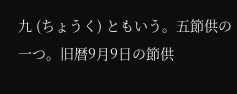九 (ちょうく) ともいう。五節供の一つ。旧暦9月9日の節供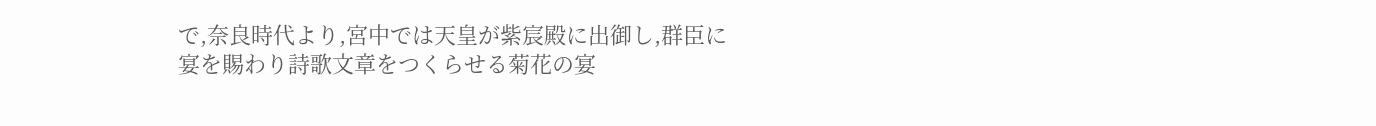で,奈良時代より,宮中では天皇が紫宸殿に出御し,群臣に宴を賜わり詩歌文章をつくらせる菊花の宴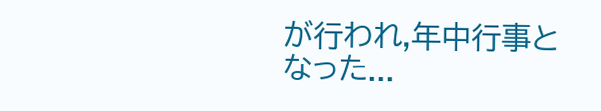が行われ,年中行事となった...